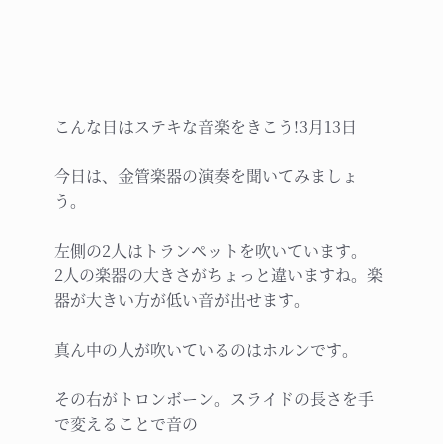こんな日はステキな音楽をきこう!3月13日

今日は、金管楽器の演奏を聞いてみましょう。

左側の2人はトランペットを吹いています。
2人の楽器の大きさがちょっと違いますね。楽器が大きい方が低い音が出せます。

真ん中の人が吹いているのはホルンです。

その右がトロンボーン。スライドの長さを手で変えることで音の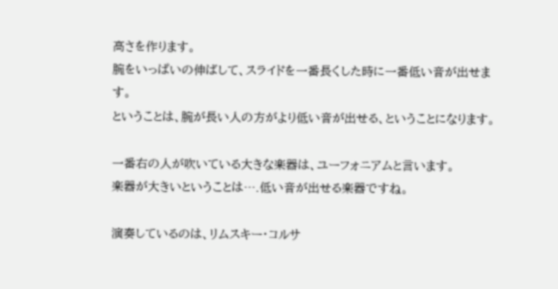高さを作ります。
腕をいっぱいの伸ばして、スライドを一番長くした時に一番低い音が出せます。
ということは、腕が長い人の方がより低い音が出せる、ということになります。

一番右の人が吹いている大きな楽器は、ユーフォニアムと言います。
楽器が大きいということは….低い音が出せる楽器ですね。

演奏しているのは、リムスキー・コルサ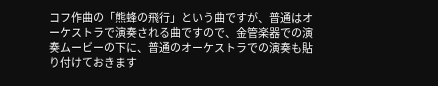コフ作曲の「熊蜂の飛行」という曲ですが、普通はオーケストラで演奏される曲ですので、金管楽器での演奏ムービーの下に、普通のオーケストラでの演奏も貼り付けておきます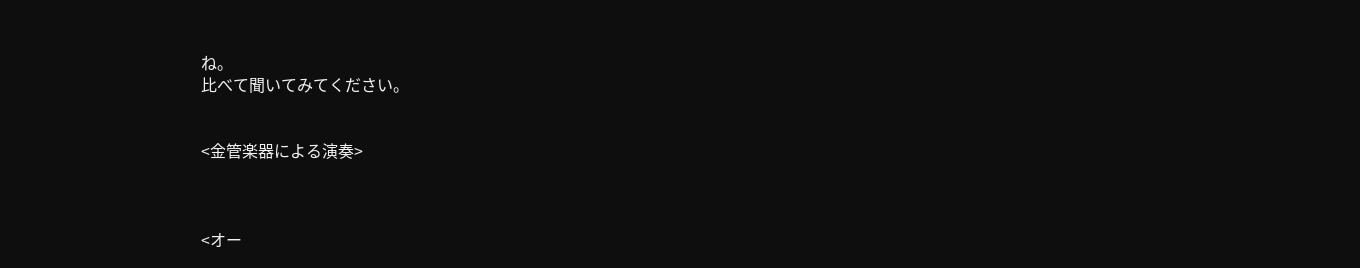ね。
比べて聞いてみてください。


<金管楽器による演奏>



<オー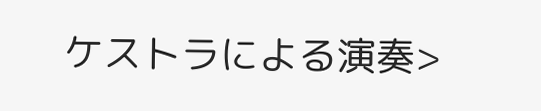ケストラによる演奏>